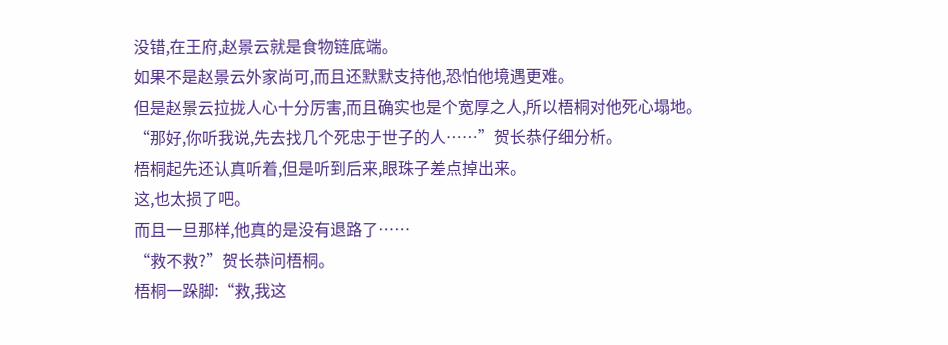没错,在王府,赵景云就是食物链底端。
如果不是赵景云外家尚可,而且还默默支持他,恐怕他境遇更难。
但是赵景云拉拢人心十分厉害,而且确实也是个宽厚之人,所以梧桐对他死心塌地。
“那好,你听我说,先去找几个死忠于世子的人……”贺长恭仔细分析。
梧桐起先还认真听着,但是听到后来,眼珠子差点掉出来。
这,也太损了吧。
而且一旦那样,他真的是没有退路了……
“救不救?”贺长恭问梧桐。
梧桐一跺脚:“救,我这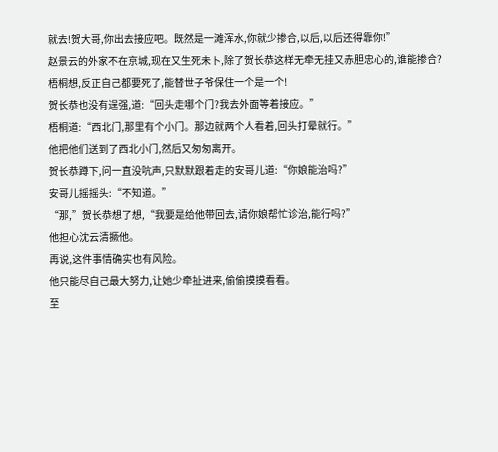就去!贺大哥,你出去接应吧。既然是一滩浑水,你就少掺合,以后,以后还得靠你!”
赵景云的外家不在京城,现在又生死未卜,除了贺长恭这样无牵无挂又赤胆忠心的,谁能掺合?
梧桐想,反正自己都要死了,能替世子爷保住一个是一个!
贺长恭也没有逞强,道:“回头走哪个门?我去外面等着接应。”
梧桐道:“西北门,那里有个小门。那边就两个人看着,回头打晕就行。”
他把他们送到了西北小门,然后又匆匆离开。
贺长恭蹲下,问一直没吭声,只默默跟着走的安哥儿道:“你娘能治吗?”
安哥儿摇摇头:“不知道。”
“那,”贺长恭想了想,“我要是给他带回去,请你娘帮忙诊治,能行吗?”
他担心沈云清撅他。
再说,这件事情确实也有风险。
他只能尽自己最大努力,让她少牵扯进来,偷偷摸摸看看。
至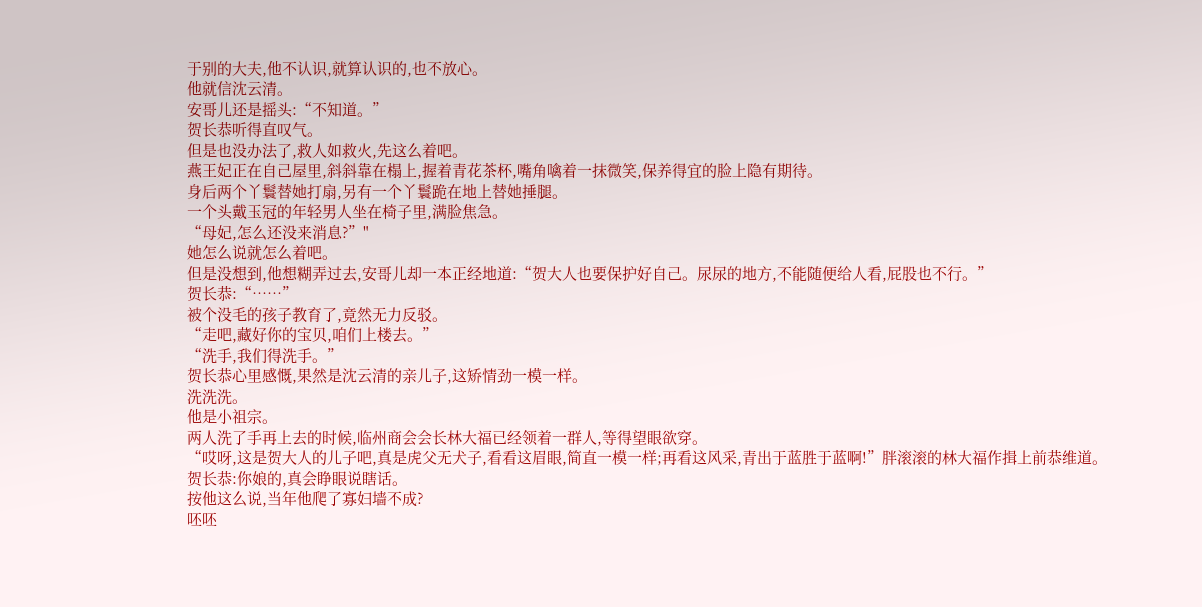于别的大夫,他不认识,就算认识的,也不放心。
他就信沈云清。
安哥儿还是摇头:“不知道。”
贺长恭听得直叹气。
但是也没办法了,救人如救火,先这么着吧。
燕王妃正在自己屋里,斜斜靠在榻上,握着青花茶杯,嘴角噙着一抹微笑,保养得宜的脸上隐有期待。
身后两个丫鬟替她打扇,另有一个丫鬟跪在地上替她捶腿。
一个头戴玉冠的年轻男人坐在椅子里,满脸焦急。
“母妃,怎么还没来消息?”"
她怎么说就怎么着吧。
但是没想到,他想糊弄过去,安哥儿却一本正经地道:“贺大人也要保护好自己。尿尿的地方,不能随便给人看,屁股也不行。”
贺长恭:“……”
被个没毛的孩子教育了,竟然无力反驳。
“走吧,藏好你的宝贝,咱们上楼去。”
“洗手,我们得洗手。”
贺长恭心里感慨,果然是沈云清的亲儿子,这矫情劲一模一样。
洗洗洗。
他是小祖宗。
两人洗了手再上去的时候,临州商会会长林大福已经领着一群人,等得望眼欲穿。
“哎呀,这是贺大人的儿子吧,真是虎父无犬子,看看这眉眼,简直一模一样;再看这风采,青出于蓝胜于蓝啊!”胖滚滚的林大福作揖上前恭维道。
贺长恭:你娘的,真会睁眼说瞎话。
按他这么说,当年他爬了寡妇墙不成?
呸呸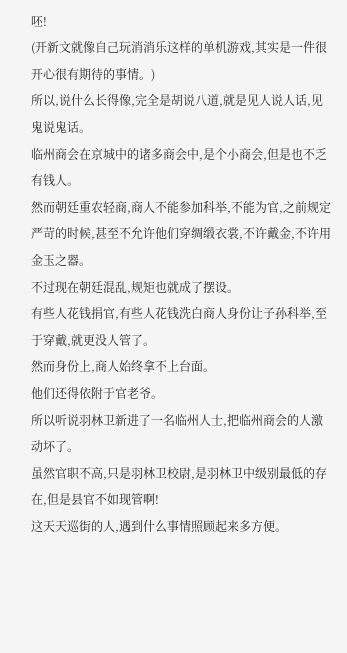呸!
(开新文就像自己玩消消乐这样的单机游戏,其实是一件很开心很有期待的事情。)
所以,说什么长得像,完全是胡说八道,就是见人说人话,见鬼说鬼话。
临州商会在京城中的诸多商会中,是个小商会,但是也不乏有钱人。
然而朝廷重农轻商,商人不能参加科举,不能为官,之前规定严苛的时候,甚至不允许他们穿绸缎衣裳,不许戴金,不许用金玉之器。
不过现在朝廷混乱,规矩也就成了摆设。
有些人花钱捐官,有些人花钱洗白商人身份让子孙科举,至于穿戴,就更没人管了。
然而身份上,商人始终拿不上台面。
他们还得依附于官老爷。
所以听说羽林卫新进了一名临州人士,把临州商会的人激动坏了。
虽然官职不高,只是羽林卫校尉,是羽林卫中级别最低的存在,但是县官不如现管啊!
这天天巡街的人,遇到什么事情照顾起来多方便。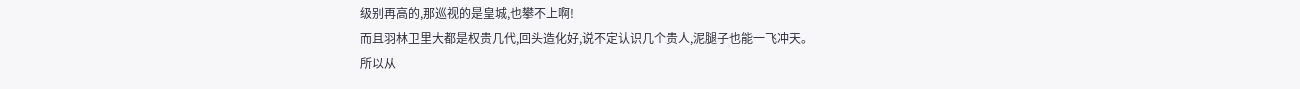级别再高的,那巡视的是皇城,也攀不上啊!
而且羽林卫里大都是权贵几代,回头造化好,说不定认识几个贵人,泥腿子也能一飞冲天。
所以从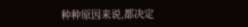种种原因来说,都决定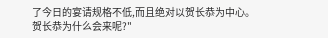了今日的宴请规格不低,而且绝对以贺长恭为中心。
贺长恭为什么会来呢?"